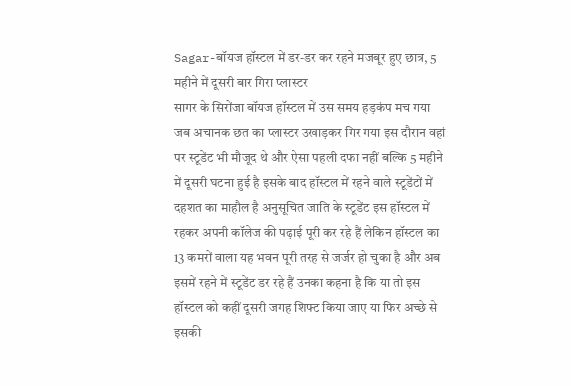Sagar-बॉयज हॉस्टल में डर-डर कर रहने मजबूर हुए छात्र, 5 महीने में दूसरी बार गिरा प्लास्टर
सागर के सिरोंजा बॉयज हॉस्टल में उस समय हड़कंप मच गया जब अचानक छत का प्लास्टर उखाड़कर गिर गया इस दौरान वहां पर स्टूडेंट भी मौजूद थे और ऐसा पहली दफा नहीं बल्कि 5 महीने में दूसरी घटना हुई है इसके बाद हॉस्टल में रहने वाले स्टूडेंटों में दहशत का माहौल है अनुसूचित जाति के स्टूडेंट इस हॉस्टल में रहकर अपनी कॉलेज की पढ़ाई पूरी कर रहे हैं लेकिन हॉस्टल का 13 कमरों वाला यह भवन पूरी तरह से जर्जर हो चुका है और अब इसमें रहने में स्टूडेंट डर रहे हैं उनका कहना है कि या तो इस हॉस्टल को कहीं दूसरी जगह शिफ्ट किया जाए या फिर अच्छे से इसकी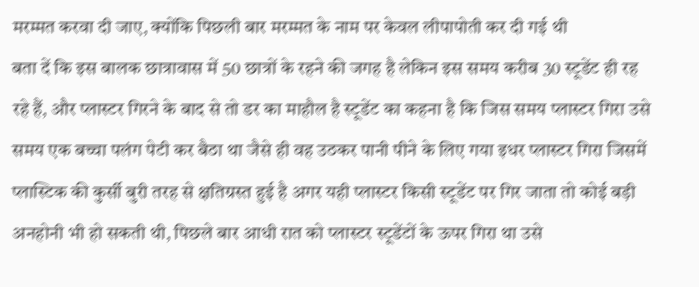मरम्मत करवा दी जाए, क्योंकि पिछली बार मरम्मत के नाम पर केवल लीपापोती कर दी गई थी
बता दें कि इस बालक छात्रावास में 50 छात्रों के रहने की जगह है लेकिन इस समय करीब 30 स्टूडेंट ही रह रहे हैं, और प्लास्टर गिरने के बाद से तो डर का माहौल है स्टूडेंट का कहना है कि जिस समय प्लास्टर गिरा उसे समय एक बच्चा पलंग पेटी कर बैठा था जैसे ही वह उठकर पानी पीने के लिए गया इधर प्लास्टर गिरा जिसमें प्लास्टिक की कुर्सी बुरी तरह से क्षतिग्रस्त हुई है अगर यही प्लास्टर किसी स्टूडेंट पर गिर जाता तो कोई बड़ी अनहोनी भी हो सकती थी, पिछले बार आधी रात को प्लास्टर स्टूडेंटों के ऊपर गिरा था उसे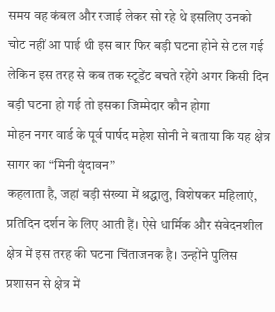समय वह कंबल और रजाई लेकर सो रहे थे इसलिए उनको चोट नहीं आ पाई थी इस बार फिर बड़ी घटना होने से टल गई लेकिन इस तरह से कब तक स्टूडेंट बचते रहेंगे अगर किसी दिन बड़ी घटना हो गई तो इसका जिम्मेदार कौन होगा
मोहन नगर वार्ड के पूर्व पार्षद महेश सोनी ने बताया कि यह क्षेत्र सागर का “मिनी वृंदावन”
कहलाता है, जहां बड़ी संख्या में श्रद्धालु, विशेषकर महिलाएं, प्रतिदिन दर्शन के लिए आती हैं। ऐसे धार्मिक और संवेदनशील क्षेत्र में इस तरह की घटना चिंताजनक है। उन्होंने पुलिस प्रशासन से क्षेत्र में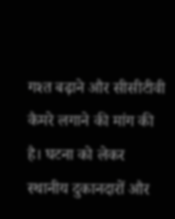गश्त बढ़ाने और सीसीटीवी कैमरे लगाने की मांग की है। घटना को लेकर स्थानीय दुकानदारों और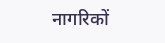नागरिकों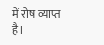में रोष व्याप्त है।